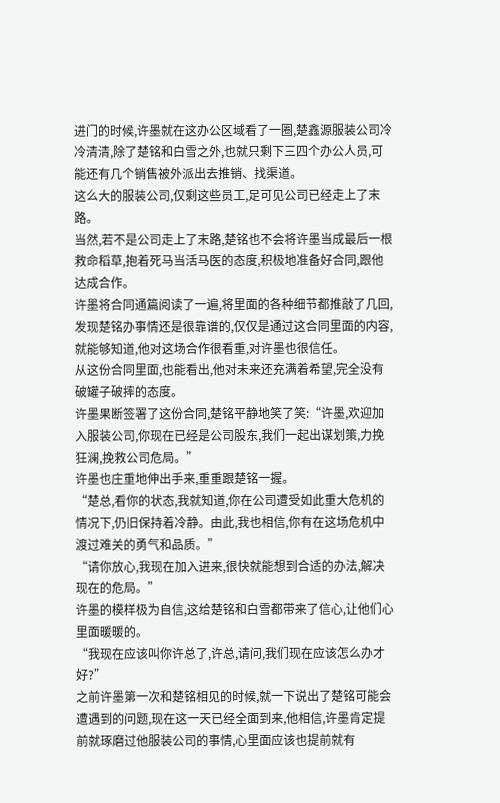进门的时候,许墨就在这办公区域看了一圈,楚鑫源服装公司冷冷清清,除了楚铭和白雪之外,也就只剩下三四个办公人员,可能还有几个销售被外派出去推销、找渠道。
这么大的服装公司,仅剩这些员工,足可见公司已经走上了末路。
当然,若不是公司走上了末路,楚铭也不会将许墨当成最后一根救命稻草,抱着死马当活马医的态度,积极地准备好合同,跟他达成合作。
许墨将合同通篇阅读了一遍,将里面的各种细节都推敲了几回,发现楚铭办事情还是很靠谱的,仅仅是通过这合同里面的内容,就能够知道,他对这场合作很看重,对许墨也很信任。
从这份合同里面,也能看出,他对未来还充满着希望,完全没有破罐子破摔的态度。
许墨果断签署了这份合同,楚铭平静地笑了笑:“许墨,欢迎加入服装公司,你现在已经是公司股东,我们一起出谋划策,力挽狂澜,挽救公司危局。”
许墨也庄重地伸出手来,重重跟楚铭一握。
“楚总,看你的状态,我就知道,你在公司遭受如此重大危机的情况下,仍旧保持着冷静。由此,我也相信,你有在这场危机中渡过难关的勇气和品质。”
“请你放心,我现在加入进来,很快就能想到合适的办法,解决现在的危局。”
许墨的模样极为自信,这给楚铭和白雪都带来了信心,让他们心里面暖暖的。
“我现在应该叫你许总了,许总,请问,我们现在应该怎么办才好?”
之前许墨第一次和楚铭相见的时候,就一下说出了楚铭可能会遭遇到的问题,现在这一天已经全面到来,他相信,许墨肯定提前就琢磨过他服装公司的事情,心里面应该也提前就有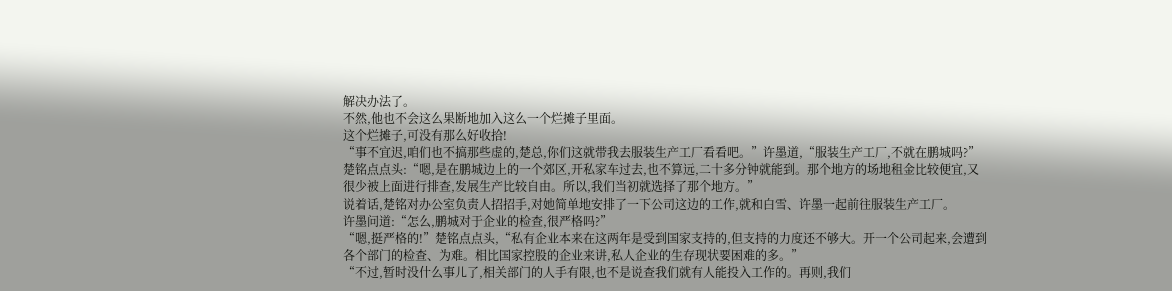解决办法了。
不然,他也不会这么果断地加入这么一个烂摊子里面。
这个烂摊子,可没有那么好收拾!
“事不宜迟,咱们也不搞那些虚的,楚总,你们这就带我去服装生产工厂看看吧。”许墨道,“服装生产工厂,不就在鹏城吗?”
楚铭点点头:“嗯,是在鹏城边上的一个郊区,开私家车过去,也不算远,二十多分钟就能到。那个地方的场地租金比较便宜,又很少被上面进行排查,发展生产比较自由。所以,我们当初就选择了那个地方。”
说着话,楚铭对办公室负责人招招手,对她简单地安排了一下公司这边的工作,就和白雪、许墨一起前往服装生产工厂。
许墨问道:“怎么,鹏城对于企业的检查,很严格吗?”
“嗯,挺严格的!”楚铭点点头,“私有企业本来在这两年是受到国家支持的,但支持的力度还不够大。开一个公司起来,会遭到各个部门的检查、为难。相比国家控股的企业来讲,私人企业的生存现状要困难的多。”
“不过,暂时没什么事儿了,相关部门的人手有限,也不是说查我们就有人能投入工作的。再则,我们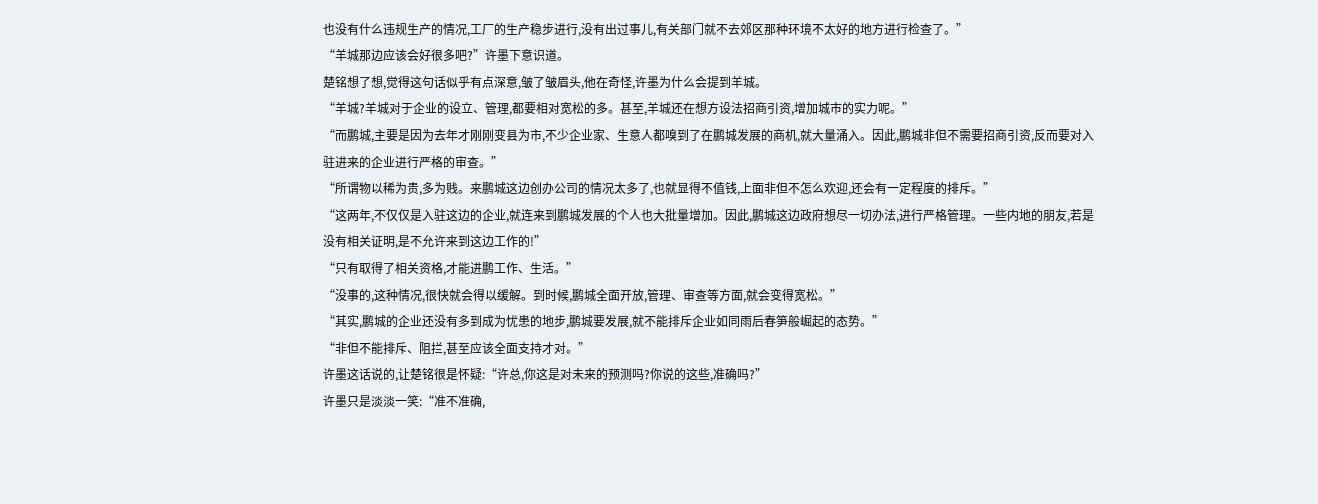也没有什么违规生产的情况,工厂的生产稳步进行,没有出过事儿,有关部门就不去郊区那种环境不太好的地方进行检查了。”
“羊城那边应该会好很多吧?”许墨下意识道。
楚铭想了想,觉得这句话似乎有点深意,皱了皱眉头,他在奇怪,许墨为什么会提到羊城。
“羊城?羊城对于企业的设立、管理,都要相对宽松的多。甚至,羊城还在想方设法招商引资,增加城市的实力呢。”
“而鹏城,主要是因为去年才刚刚变县为市,不少企业家、生意人都嗅到了在鹏城发展的商机,就大量涌入。因此,鹏城非但不需要招商引资,反而要对入驻进来的企业进行严格的审查。”
“所谓物以稀为贵,多为贱。来鹏城这边创办公司的情况太多了,也就显得不值钱,上面非但不怎么欢迎,还会有一定程度的排斥。”
“这两年,不仅仅是入驻这边的企业,就连来到鹏城发展的个人也大批量增加。因此,鹏城这边政府想尽一切办法,进行严格管理。一些内地的朋友,若是没有相关证明,是不允许来到这边工作的!”
“只有取得了相关资格,才能进鹏工作、生活。”
“没事的,这种情况,很快就会得以缓解。到时候,鹏城全面开放,管理、审查等方面,就会变得宽松。”
“其实,鹏城的企业还没有多到成为忧患的地步,鹏城要发展,就不能排斥企业如同雨后春笋般崛起的态势。”
“非但不能排斥、阻拦,甚至应该全面支持才对。”
许墨这话说的,让楚铭很是怀疑:“许总,你这是对未来的预测吗?你说的这些,准确吗?”
许墨只是淡淡一笑:“准不准确,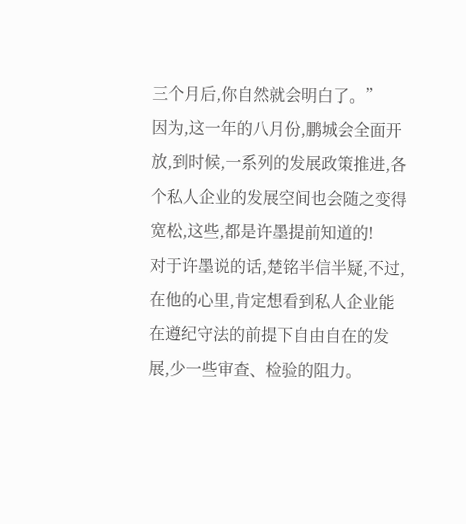三个月后,你自然就会明白了。”
因为,这一年的八月份,鹏城会全面开放,到时候,一系列的发展政策推进,各个私人企业的发展空间也会随之变得宽松,这些,都是许墨提前知道的!
对于许墨说的话,楚铭半信半疑,不过,在他的心里,肯定想看到私人企业能在遵纪守法的前提下自由自在的发展,少一些审查、检验的阻力。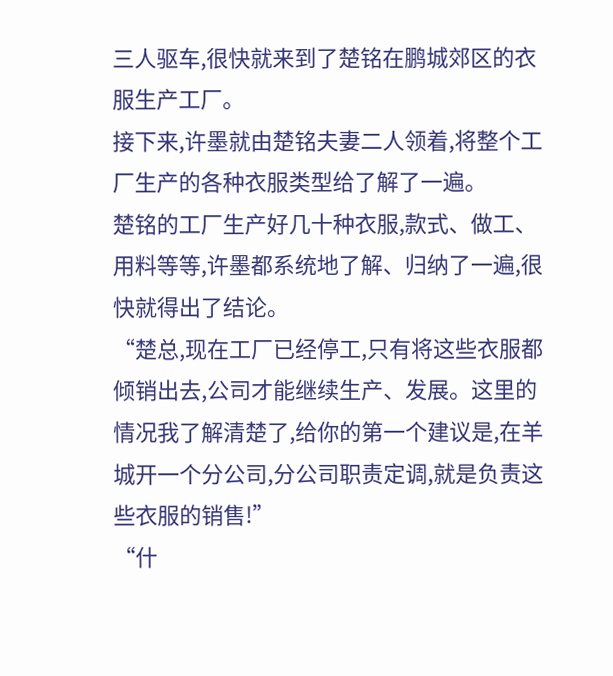三人驱车,很快就来到了楚铭在鹏城郊区的衣服生产工厂。
接下来,许墨就由楚铭夫妻二人领着,将整个工厂生产的各种衣服类型给了解了一遍。
楚铭的工厂生产好几十种衣服,款式、做工、用料等等,许墨都系统地了解、归纳了一遍,很快就得出了结论。
“楚总,现在工厂已经停工,只有将这些衣服都倾销出去,公司才能继续生产、发展。这里的情况我了解清楚了,给你的第一个建议是,在羊城开一个分公司,分公司职责定调,就是负责这些衣服的销售!”
“什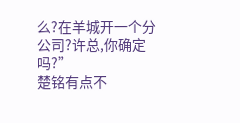么?在羊城开一个分公司?许总,你确定吗?”
楚铭有点不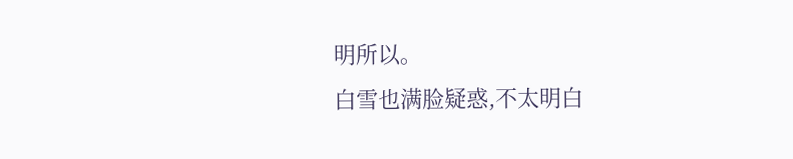明所以。
白雪也满脸疑惑,不太明白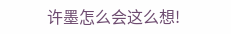许墨怎么会这么想!